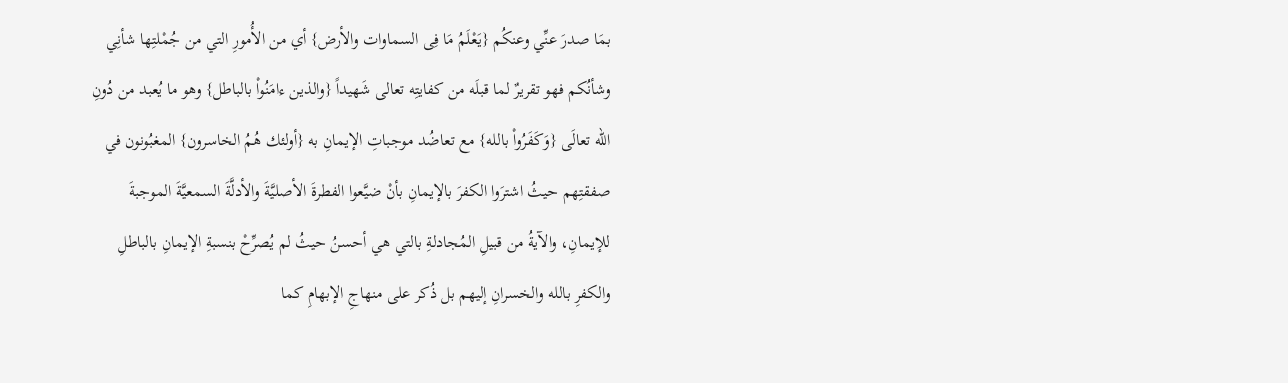بمَا صدرَ عنِّي وعنكُم {يَعْلَمُ مَا فِى السماوات والأرض} أي من الأُمورِ التي من جُمْلتِها شأنِي وشأنُكم فهو تقريرٌ لما قبلَه من كفايتِه تعالى شَهيداً {والذين ءامَنُواْ بالباطل} وهو ما يُعبد من دُونِ الله تعالَى {وَكَفَرُواْ بالله} مع تعاضُد موجباتِ الإيمانِ به {أولئك هُمُ الخاسرون} المغبُونون في صفقتِهم حيثُ اشترَوا الكفرَ بالإيمانِ بأنْ ضيَّعوا الفطرةَ الأصليَّةَ والأدلَّةَ السمعيَّةَ الموجبةَ للإيمانِ، والآيةُ من قبيلِ المُجادلةِ بالتي هي أحسنُ حيثُ لم يُصرِّحْ بنسبةِ الإيمانِ بالباطلِ والكفرِ بالله والخسرانِ إليهم بل ذُكر على منهاجِ الإبهامِ كما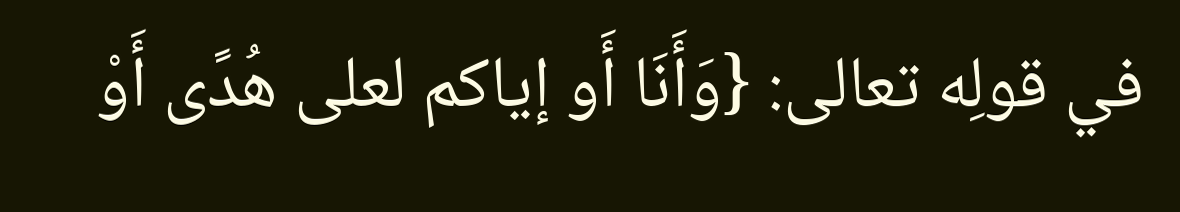في قولِه تعالى: {وَأَنَا أَو إياكم لعلى هُدًى أَوْ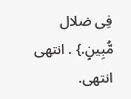فِى ضلال مُّبِينٍ.} . انتهى انتهى.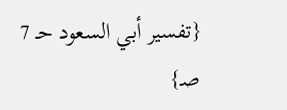{تفسير أبي السعود حـ 7 صـ}